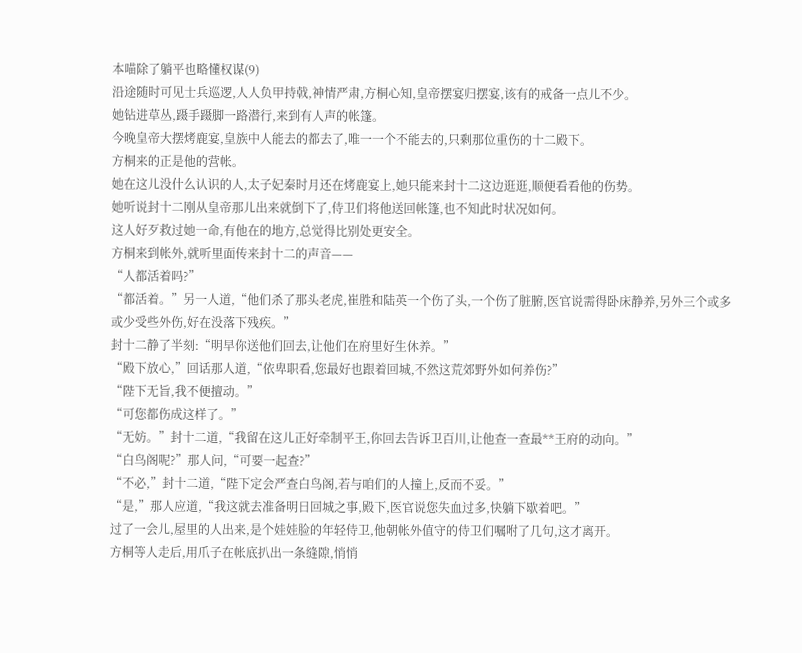本喵除了躺平也略懂权谋(9)
沿途随时可见士兵巡逻,人人负甲持戟,神情严肃,方桐心知,皇帝摆宴归摆宴,该有的戒备一点儿不少。
她钻进草丛,蹑手蹑脚一路潜行,来到有人声的帐篷。
今晚皇帝大摆烤鹿宴,皇族中人能去的都去了,唯一一个不能去的,只剩那位重伤的十二殿下。
方桐来的正是他的营帐。
她在这儿没什么认识的人,太子妃秦时月还在烤鹿宴上,她只能来封十二这边逛逛,顺便看看他的伤势。
她听说封十二刚从皇帝那儿出来就倒下了,侍卫们将他送回帐篷,也不知此时状况如何。
这人好歹救过她一命,有他在的地方,总觉得比别处更安全。
方桐来到帐外,就听里面传来封十二的声音——
“人都活着吗?”
“都活着。”另一人道,“他们杀了那头老虎,崔胜和陆英一个伤了头,一个伤了脏腑,医官说需得卧床静养,另外三个或多或少受些外伤,好在没落下残疾。”
封十二静了半刻:“明早你送他们回去,让他们在府里好生休养。”
“殿下放心,”回话那人道,“依卑职看,您最好也跟着回城,不然这荒郊野外如何养伤?”
“陛下无旨,我不便擅动。”
“可您都伤成这样了。”
“无妨。”封十二道,“我留在这儿正好牵制平王,你回去告诉卫百川,让他查一查最**王府的动向。”
“白鸟阁呢?”那人问,“可要一起查?”
“不必,”封十二道,“陛下定会严查白鸟阁,若与咱们的人撞上,反而不妥。”
“是,”那人应道,“我这就去准备明日回城之事,殿下,医官说您失血过多,快躺下歇着吧。”
过了一会儿,屋里的人出来,是个娃娃脸的年轻侍卫,他朝帐外值守的侍卫们嘱咐了几句,这才离开。
方桐等人走后,用爪子在帐底扒出一条缝隙,悄悄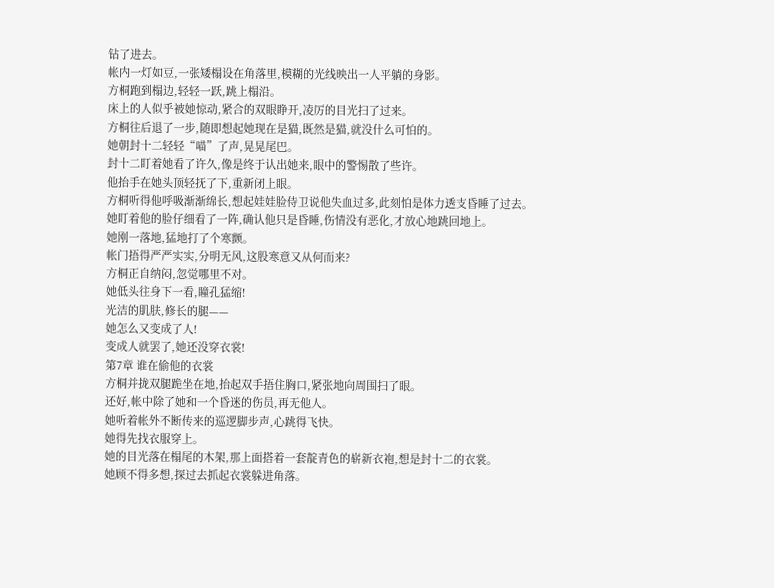钻了进去。
帐内一灯如豆,一张矮榻设在角落里,模糊的光线映出一人平躺的身影。
方桐跑到榻边,轻轻一跃,跳上榻沿。
床上的人似乎被她惊动,紧合的双眼睁开,凌厉的目光扫了过来。
方桐往后退了一步,随即想起她现在是猫,既然是猫,就没什么可怕的。
她朝封十二轻轻“喵”了声,晃晃尾巴。
封十二盯着她看了许久,像是终于认出她来,眼中的警惕散了些许。
他抬手在她头顶轻抚了下,重新闭上眼。
方桐听得他呼吸渐渐绵长,想起娃娃脸侍卫说他失血过多,此刻怕是体力透支昏睡了过去。
她盯着他的脸仔细看了一阵,确认他只是昏睡,伤情没有恶化,才放心地跳回地上。
她刚一落地,猛地打了个寒颤。
帐门捂得严严实实,分明无风,这股寒意又从何而来?
方桐正自纳闷,忽觉哪里不对。
她低头往身下一看,瞳孔猛缩!
光洁的肌肤,修长的腿——
她怎么又变成了人!
变成人就罢了,她还没穿衣裳!
第7章 谁在偷他的衣裳
方桐并拢双腿跪坐在地,抬起双手捂住胸口,紧张地向周围扫了眼。
还好,帐中除了她和一个昏迷的伤员,再无他人。
她听着帐外不断传来的巡逻脚步声,心跳得飞快。
她得先找衣服穿上。
她的目光落在榻尾的木架,那上面搭着一套靛青色的崭新衣袍,想是封十二的衣裳。
她顾不得多想,探过去抓起衣裳躲进角落。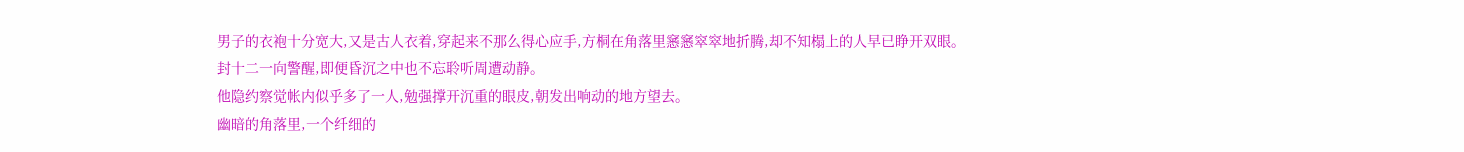男子的衣袍十分宽大,又是古人衣着,穿起来不那么得心应手,方桐在角落里窸窸窣窣地折腾,却不知榻上的人早已睁开双眼。
封十二一向警醒,即便昏沉之中也不忘聆听周遭动静。
他隐约察觉帐内似乎多了一人,勉强撑开沉重的眼皮,朝发出响动的地方望去。
幽暗的角落里,一个纤细的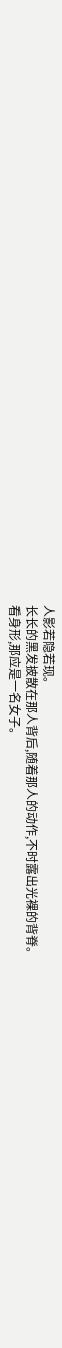人影若隐若现。
长长的黑发披散在那人背后,随着那人的动作,不时露出光裸的背脊。
看身形,那应是一名女子。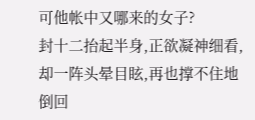可他帐中又哪来的女子?
封十二抬起半身,正欲凝神细看,却一阵头晕目眩,再也撑不住地倒回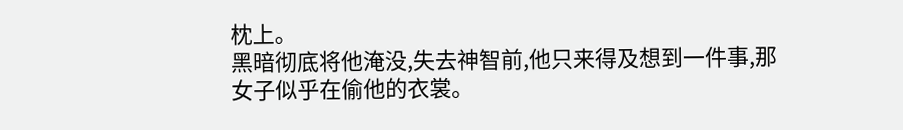枕上。
黑暗彻底将他淹没,失去神智前,他只来得及想到一件事,那女子似乎在偷他的衣裳。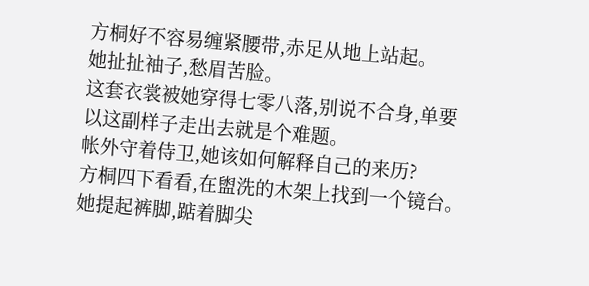方桐好不容易缠紧腰带,赤足从地上站起。
她扯扯袖子,愁眉苦脸。
这套衣裳被她穿得七零八落,别说不合身,单要以这副样子走出去就是个难题。
帐外守着侍卫,她该如何解释自己的来历?
方桐四下看看,在盥洗的木架上找到一个镜台。
她提起裤脚,踮着脚尖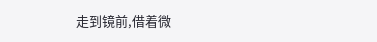走到镜前,借着微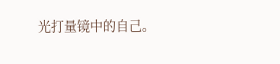光打量镜中的自己。